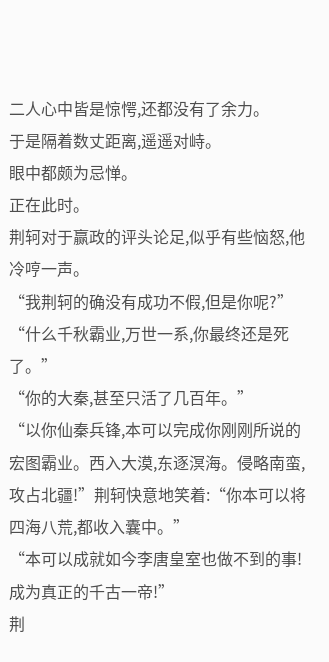二人心中皆是惊愕,还都没有了余力。
于是隔着数丈距离,遥遥对峙。
眼中都颇为忌惮。
正在此时。
荆轲对于赢政的评头论足,似乎有些恼怒,他冷哼一声。
“我荆轲的确没有成功不假,但是你呢?”
“什么千秋霸业,万世一系,你最终还是死了。”
“你的大秦,甚至只活了几百年。”
“以你仙秦兵锋,本可以完成你刚刚所说的宏图霸业。西入大漠,东逐溟海。侵略南蛮,攻占北疆!”荆轲快意地笑着:“你本可以将四海八荒,都收入囊中。”
“本可以成就如今李唐皇室也做不到的事!成为真正的千古一帝!”
荆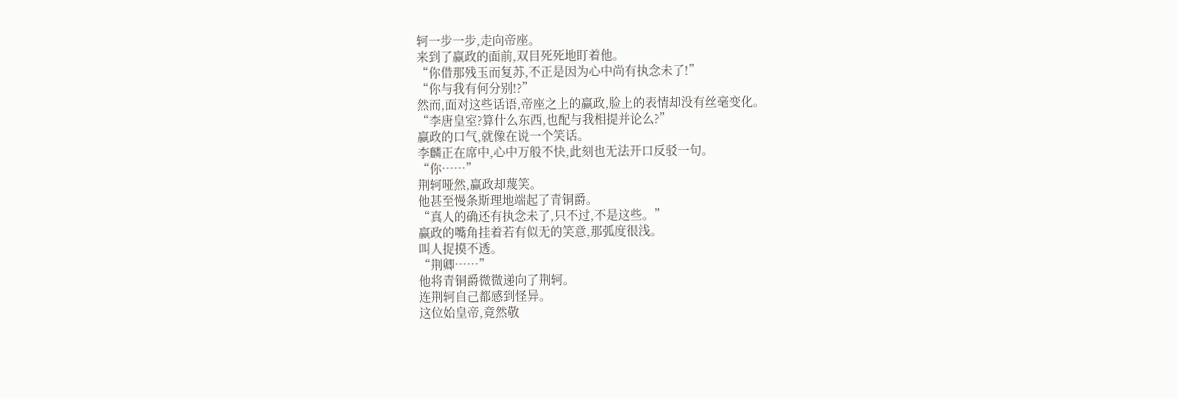轲一步一步,走向帝座。
来到了赢政的面前,双目死死地盯着他。
“你借那残玉而复苏,不正是因为心中尚有执念未了!”
“你与我有何分别!?”
然而,面对这些话语,帝座之上的赢政,脸上的表情却没有丝毫变化。
“李唐皇室?算什么东西,也配与我相提并论么?”
赢政的口气,就像在说一个笑话。
李麟正在席中,心中万般不快,此刻也无法开口反驳一句。
“你……”
荆轲哑然,赢政却蔑笑。
他甚至慢条斯理地端起了青铜爵。
“真人的确还有执念未了,只不过,不是这些。”
赢政的嘴角挂着若有似无的笑意,那弧度很浅。
叫人捉摸不透。
“荆卿……”
他将青铜爵微微递向了荆轲。
连荆轲自己都感到怪异。
这位始皇帝,竟然敬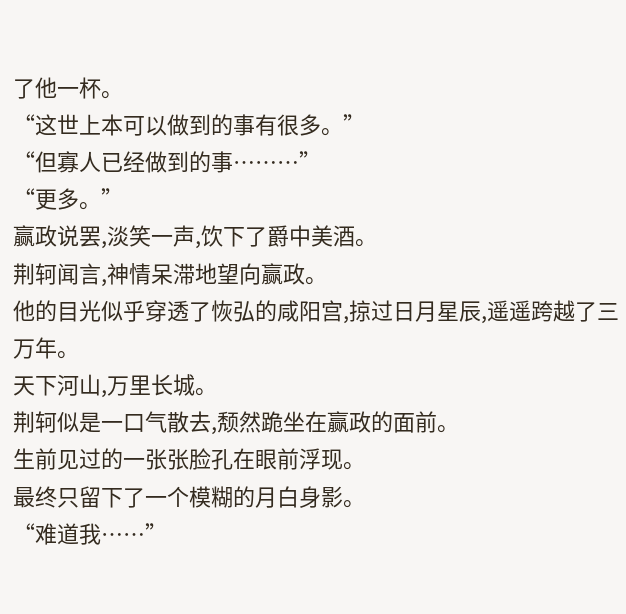了他一杯。
“这世上本可以做到的事有很多。”
“但寡人已经做到的事………”
“更多。”
赢政说罢,淡笑一声,饮下了爵中美酒。
荆轲闻言,神情呆滞地望向赢政。
他的目光似乎穿透了恢弘的咸阳宫,掠过日月星辰,遥遥跨越了三万年。
天下河山,万里长城。
荆轲似是一口气散去,颓然跪坐在赢政的面前。
生前见过的一张张脸孔在眼前浮现。
最终只留下了一个模糊的月白身影。
“难道我……”